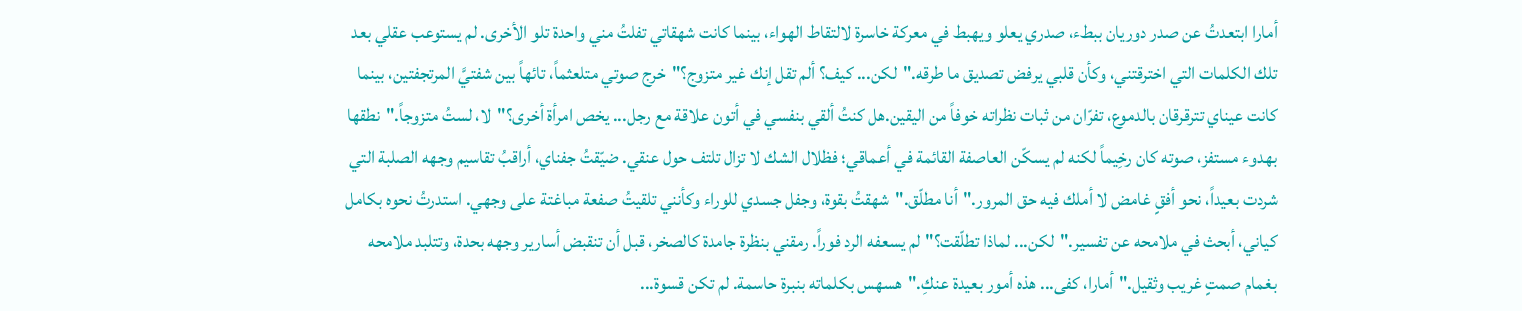أمارا ابتعدتُ عن صدر دوريان ببطء، صدري يعلو ويهبط في معركة خاسرة لالتقاط الهواء، بينما كانت شهقاتي تفلتُ مني واحدة تلو الأخرى. لم يستوعب عقلي بعد تلك الكلمات التي اخترقتني، وكأن قلبي يرفض تصديق ما طرقه."لكن... كيف؟ ألم تقل إنك غير متزوج؟"خرج صوتي متلعثماً، تائهاً بين شفتيَّ المرتجفتين، بينما كانت عيناي تترقرقان بالدموع، تفرّان من ثبات نظراته خوفاً من اليقين.هل كنتُ ألقي بنفسي في أتون علاقة مع رجل... يخص امرأة أخرى؟"لا، لستُ متزوجاً."نطقها بهدوء مستفز، صوته كان رخِيماً لكنه لم يسكّن العاصفة القائمة في أعماقي؛ فظلال الشك لا تزال تلتف حول عنقي. ضيّقتُ جفناي، أراقبُ تقاسيم وجهه الصلبة التي شردت بعيداً، نحو أفقٍ غامض لا أملك فيه حق المرور."أنا مطلّق."شهقتُ بقوة، وجفل جسدي للوراء وكأنني تلقيتُ صفعة مباغتة على وجهي. استدرتُ نحوه بكامل كياني، أبحث في ملامحه عن تفسير."لكن... لماذا تطلّقت؟"لم يسعفه الرد فوراً. رمقني بنظرة جامدة كالصخر، قبل أن تنقبض أسارير وجهه بحدة، وتتلبد ملامحه بغمام صمتٍ غريب وثقيل."أمارا، كفى... هذه أمور بعيدة عنكِ."هسهس بكلماته بنبرة حاسمة. لم تكن قسوة...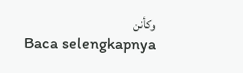وكأنن
Baca selengkapnya